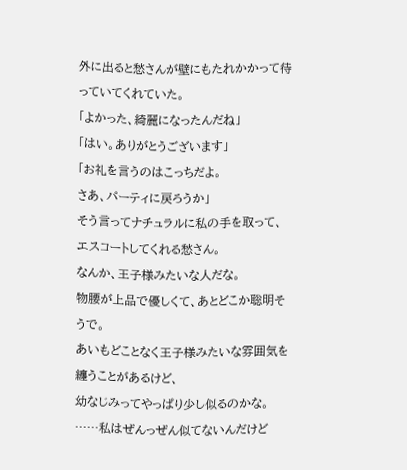外に出ると愁さんが壁にもたれかかって待っていてくれていた。
「よかった、綺麗になったんだね」
「はい。ありがとうございます」
「お礼を言うのはこっちだよ。
さあ、パーティに戻ろうか」
そう言ってナチュラルに私の手を取って、エスコートしてくれる愁さん。
なんか、王子様みたいな人だな。
物腰が上品で優しくて、あとどこか聡明そうで。
あいもどことなく王子様みたいな雰囲気を纏うことがあるけど、
幼なじみってやっぱり少し似るのかな。
……私はぜんっぜん似てないんだけど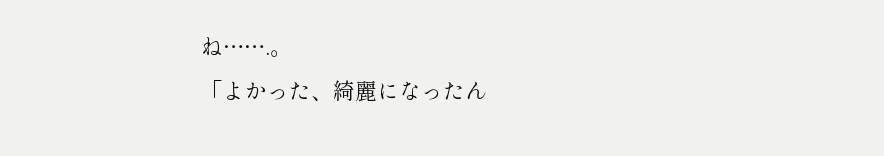ね…….。
「よかった、綺麗になったん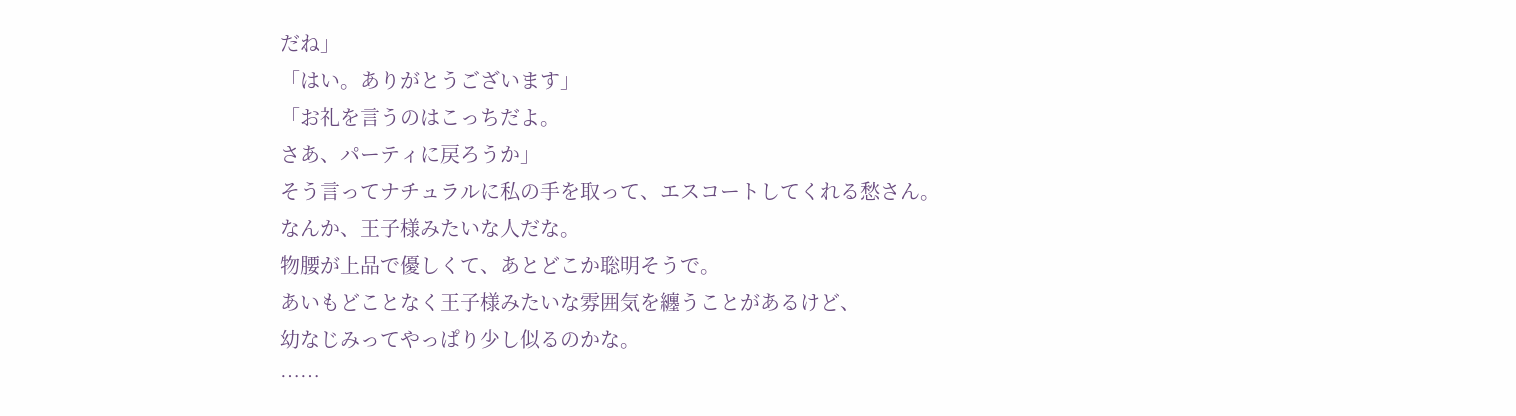だね」
「はい。ありがとうございます」
「お礼を言うのはこっちだよ。
さあ、パーティに戻ろうか」
そう言ってナチュラルに私の手を取って、エスコートしてくれる愁さん。
なんか、王子様みたいな人だな。
物腰が上品で優しくて、あとどこか聡明そうで。
あいもどことなく王子様みたいな雰囲気を纏うことがあるけど、
幼なじみってやっぱり少し似るのかな。
……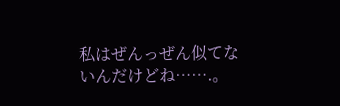私はぜんっぜん似てないんだけどね…….。